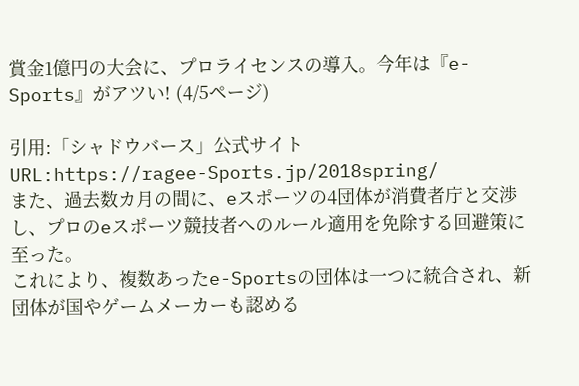賞金1億円の大会に、プロライセンスの導入。今年は『e-Sports』がアツい! (4/5ページ)

引用:「シャドウバース」公式サイト
URL:https://ragee-Sports.jp/2018spring/
また、過去数カ月の間に、eスポーツの4団体が消費者庁と交渉し、プロのeスポーツ競技者へのルール適用を免除する回避策に至った。
これにより、複数あったe-Sportsの団体は一つに統合され、新団体が国やゲームメーカーも認める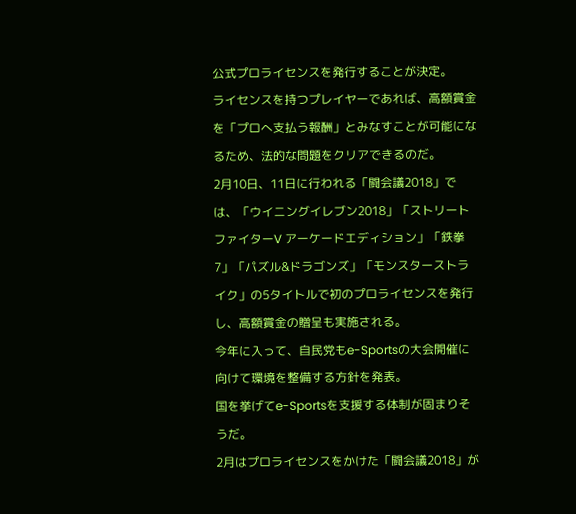公式プロライセンスを発行することが決定。
ライセンスを持つプレイヤーであれば、高額賞金を「プロへ支払う報酬」とみなすことが可能になるため、法的な問題をクリアできるのだ。
2月10日、11日に行われる「闘会議2018」では、「ウイニングイレブン2018」「ストリートファイターV アーケードエディション」「鉄拳7」「パズル&ドラゴンズ」「モンスターストライク」の5タイトルで初のプロライセンスを発行し、高額賞金の贈呈も実施される。
今年に入って、自民党もe-Sportsの大会開催に向けて環境を整備する方針を発表。
国を挙げてe-Sportsを支援する体制が固まりそうだ。
2月はプロライセンスをかけた「闘会議2018」が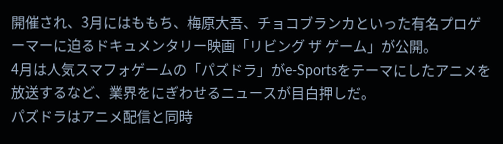開催され、3月にはももち、梅原大吾、チョコブランカといった有名プロゲーマーに迫るドキュメンタリー映画「リビング ザ ゲーム」が公開。
4月は人気スマフォゲームの「パズドラ」がe-Sportsをテーマにしたアニメを放送するなど、業界をにぎわせるニュースが目白押しだ。
パズドラはアニメ配信と同時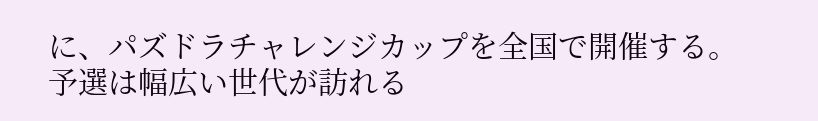に、パズドラチャレンジカップを全国で開催する。
予選は幅広い世代が訪れる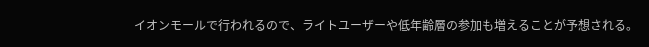イオンモールで行われるので、ライトユーザーや低年齢層の参加も増えることが予想される。